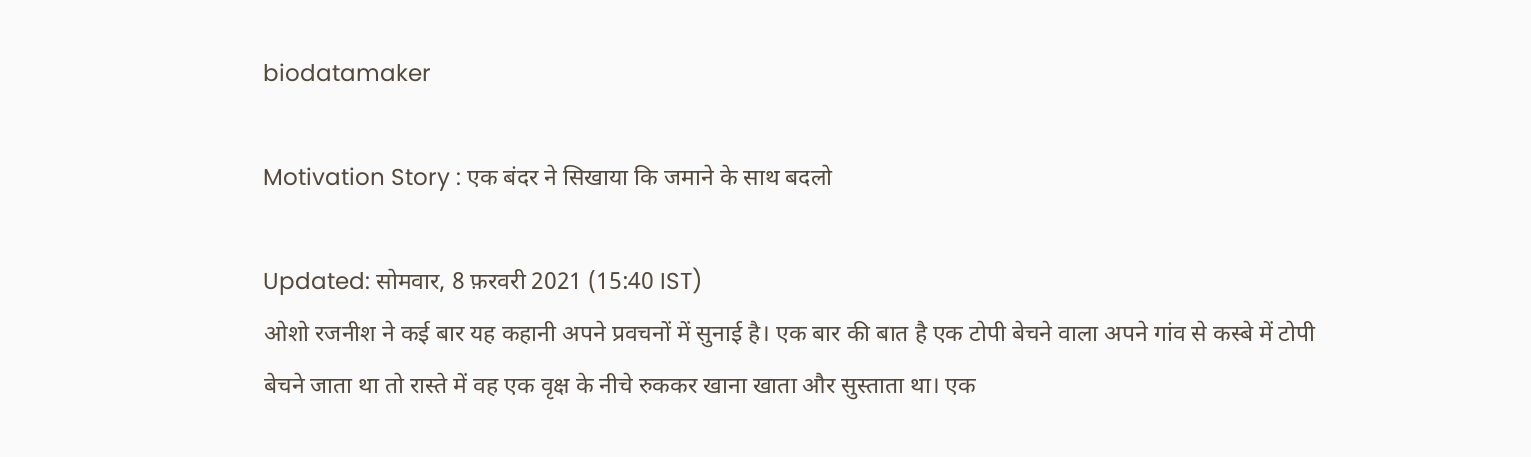biodatamaker

Motivation Story : एक बंदर ने सिखाया कि जमाने के साथ बदलो

Updated: सोमवार, 8 फ़रवरी 2021 (15:40 IST)
ओशो रजनीश ने कई बार यह कहानी अपने प्रवचनों में सुनाई है। एक बार की बात है एक टोपी बेचने वाला अपने गांव से कस्बे में टोपी बेचने जाता था तो रास्ते में वह एक वृक्ष के नीचे रुककर खाना खाता और सुस्ताता था। एक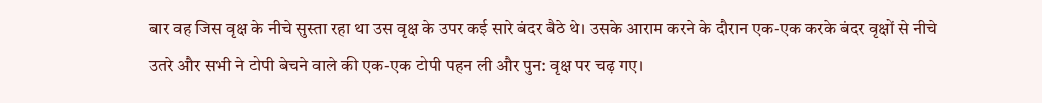बार वह जिस वृक्ष के नीचे सुस्ता रहा था उस वृक्ष के उपर कई सारे बंदर बैठे थे। उसके आराम करने के दौरान एक-एक करके बंदर वृक्षों से नीचे उतरे और सभी ने टोपी बेचने वाले की एक-एक टोपी पहन ली और पुन: वृक्ष पर चढ़ गए।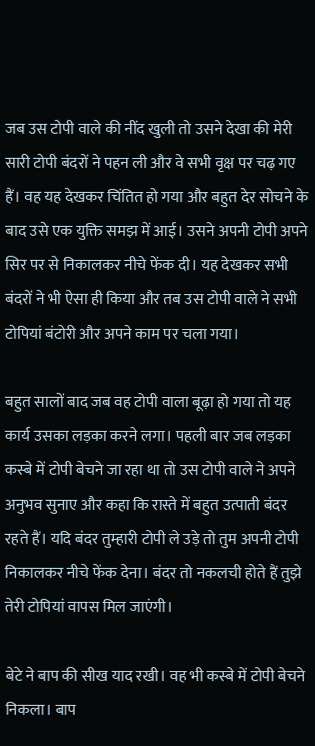जब उस टोपी वाले की नींद खुली तो उसने देखा की मेरी सारी टोपी बंदरों ने पहन ली और वे सभी वृक्ष पर चढ़ गए हैं। वह यह देखकर चिंतित हो गया और बहुत देर सोचने के बाद उसे एक युक्ति समझ में आई। उसने अपनी टोपी अपने सिर पर से निकालकर नीचे फेंक दी। यह देखकर सभी बंदरों ने भी ऐसा ही किया और तब उस टोपी वाले ने सभी टोपियां बंटोरी और अपने काम पर चला गया।

बहुत सालों बाद जब वह टोपी वाला बूढ़ा हो गया तो यह कार्य उसका लड़का करने लगा। पहली बार जब लड़का कस्बे में टोपी बेचने जा रहा था तो उस टोपी वाले ने अपने अनुभव सुनाए और कहा कि रास्ते में बहुत उत्पाती बंदर रहते हैं। यदि बंदर तुम्हारी टोपी ले उड़े तो तुम अपनी टोपी निकालकर नीचे फेंक देना। बंदर तो नकलची होते हैं तुझे तेरी टोपियां वापस मिल जाएंगी।

बेटे ने बाप की सीख याद रखी। वह भी कस्बे में टोपी बेचने निकला। बाप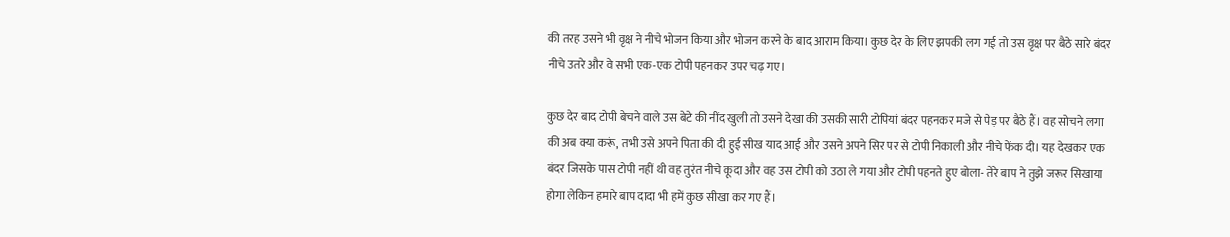की तरह उसने भी वृक्ष ने नीचे भोजन किया और भोजन करने के बाद आराम किया। कुछ देर के लिए झपकी लग गई तो उस वृक्ष पर बैठे सारे बंदर नीचे उतरे और वे सभी एक-एक टोपी पहनकर उपर चढ़ गए।

कुछ देर बाद टोपी बेचने वाले उस बेटे की नींद खुली तो उसने देखा की उसकी सारी टोपियां बंदर पहनकर मजे से पेड़ पर बैठे हैं। वह सोचने लगा की अब क्या करूं, तभी उसे अपने पिता की दी हुई सीख याद आई और उसने अपने सिर पर से टोपी निकाली और नीचे फेंक दी। यह देखकर एक बंदर जिसके पास टोपी नहीं थी वह तुरंत नीचे कूदा और वह उस टोपी को उठा ले गया और टोपी पहनते हुए बोला- तेरे बाप ने तुझे जरूर सिखाया होगा लेकिन हमारे बाप दादा भी हमें कुछ सीखा कर गए हैं।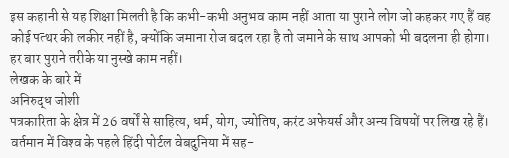इस कहानी से यह शिक्षा मिलती है कि कभी-कभी अनुभव काम नहीं आता या पुराने लोग जो कहकर गए हैं वह कोई पत्‍थर की लकीर नहीं है, क्योंकि जमाना रोज बदल रहा है तो जमाने के साथ आपको भी बदलना ही होगा। हर बार पुराने तरीके या नुस्खे काम नहीं।
लेखक के बारे में
अनिरुद्ध जोशी
पत्रकारिता के क्षेत्र में 26 वर्षों से साहित्य, धर्म, योग, ज्योतिष, करंट अफेयर्स और अन्य विषयों पर लिख रहे हैं। वर्तमान में विश्‍व के पहले हिंदी पोर्टल वेबदुनिया में सह-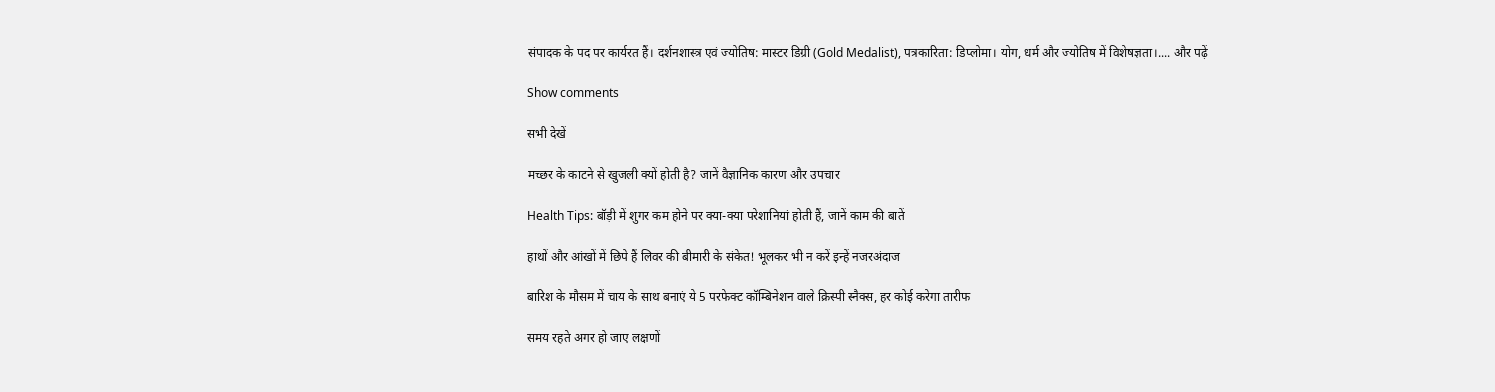संपादक के पद पर कार्यरत हैं। दर्शनशास्त्र एवं ज्योतिष: मास्टर डिग्री (Gold Medalist), पत्रकारिता: डिप्लोमा। योग, धर्म और ज्योतिष में विशेषज्ञता।.... और पढ़ें

Show comments

सभी देखें

मच्छर के काटने से खुजली क्यों होती है? जानें वैज्ञानिक कारण और उपचार

Health Tips: बॉड़ी में शुगर कम होने पर क्या-क्या परेशानियां होती हैं, जानें काम की बातें

हाथों और आंखों में छिपे हैं लिवर की बीमारी के संकेत! भूलकर भी न करें इन्हें नजरअंदाज

बारिश के मौसम में चाय के साथ बनाएं ये 5 परफेक्ट कॉम्बिनेशन वाले क्रिस्पी स्नैक्स, हर कोई करेगा तारीफ

समय रहते अगर हो जाए लक्षणों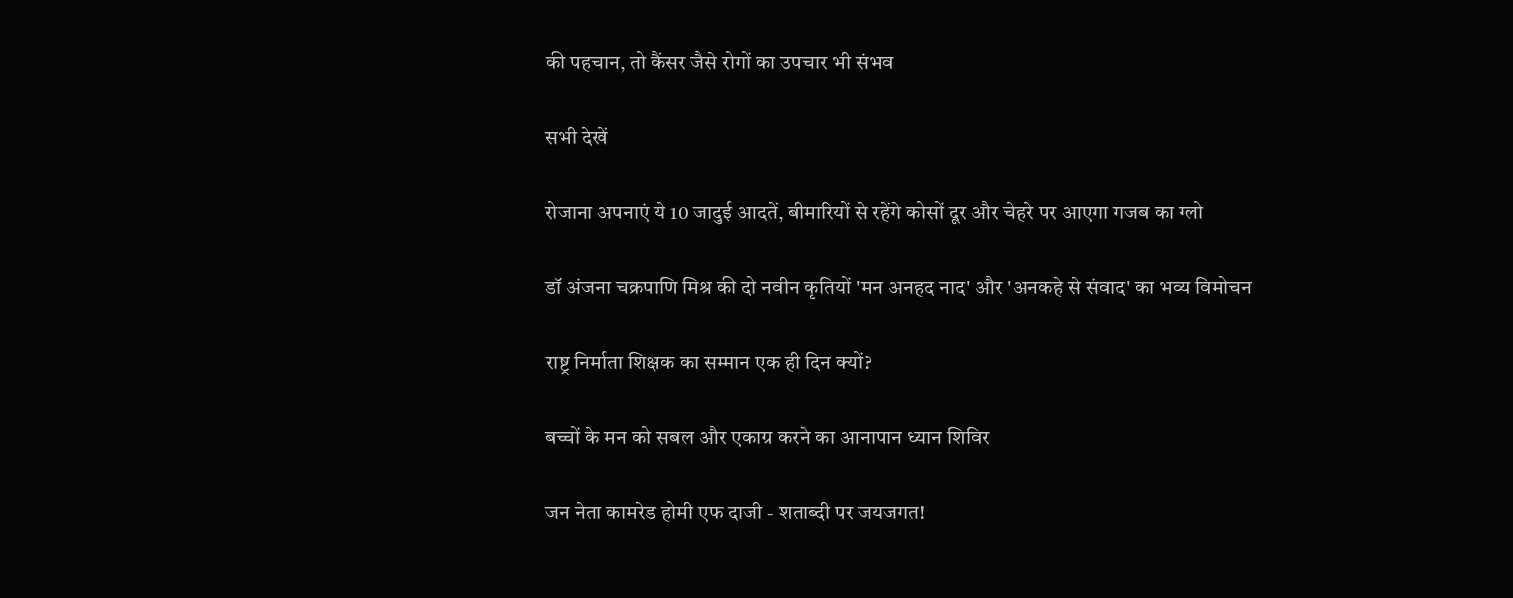की पहचान, तो कैंसर जैसे रोगों का उपचार भी संभव

सभी देखें

रोजाना अपनाएं ये 10 जादुई आदतें, बीमारियों से रहेंगे कोसों दूर और चेहरे पर आएगा गजब का ग्लो

डॉ अंजना चक्रपाणि मिश्र की दो नवीन कृतियों 'मन अनहद नाद' और 'अनकहे से संवाद' का भव्य विमोचन

राष्ट्र निर्माता शिक्षक का सम्मान एक ही दिन क्यों?

बच्चों के मन को सबल और एकाग्र करने का आनापान ध्यान शिविर

जन नेता कामरेड होमी एफ दाजी - शताब्दी पर जयजगत!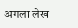अगला लेख